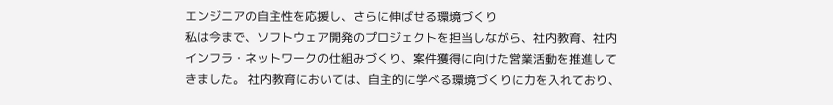エンジニアの自主性を応援し、さらに伸ばせる環境づくり
私は今まで、ソフトウェア開発のプロジェクトを担当しながら、社内教育、社内インフラ・ネットワークの仕組みづくり、案件獲得に向けた営業活動を推進してきました。 社内教育においては、自主的に学べる環境づくりに力を入れており、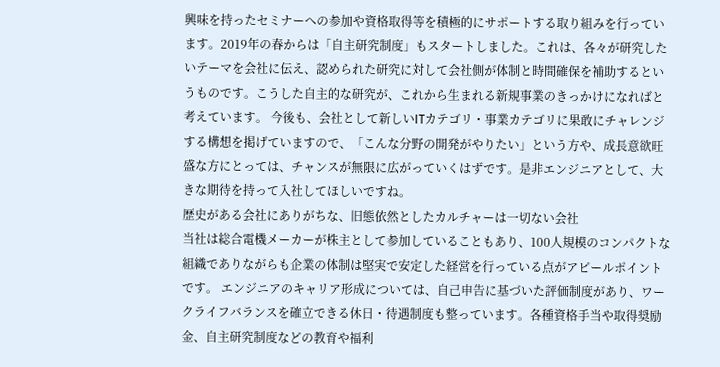興味を持ったセミナーへの参加や資格取得等を積極的にサポートする取り組みを行っています。2019年の春からは「自主研究制度」もスタートしました。これは、各々が研究したいテーマを会社に伝え、認められた研究に対して会社側が体制と時間確保を補助するというものです。こうした自主的な研究が、これから生まれる新規事業のきっかけになればと考えています。 今後も、会社として新しいITカテゴリ・事業カテゴリに果敢にチャレンジする構想を掲げていますので、「こんな分野の開発がやりたい」という方や、成長意欲旺盛な方にとっては、チャンスが無限に広がっていくはずです。是非エンジニアとして、大きな期待を持って入社してほしいですね。
歴史がある会社にありがちな、旧態依然としたカルチャーは一切ない会社
当社は総合電機メーカーが株主として参加していることもあり、100人規模のコンパクトな組織でありながらも企業の体制は堅実で安定した経営を行っている点がアピールポイントです。 エンジニアのキャリア形成については、自己申告に基づいた評価制度があり、ワークライフバランスを確立できる休日・待遇制度も整っています。各種資格手当や取得奨励金、自主研究制度などの教育や福利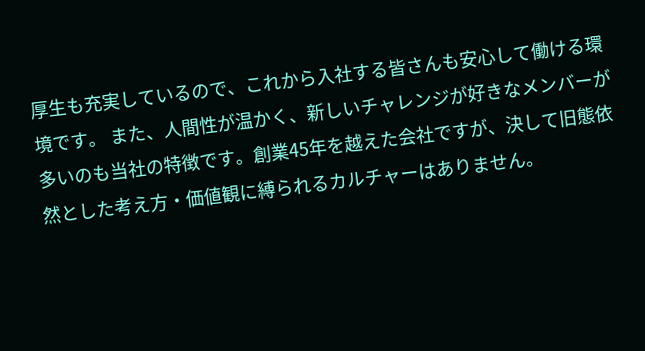厚生も充実しているので、これから入社する皆さんも安心して働ける環境です。 また、人間性が温かく、新しいチャレンジが好きなメンバーが多いのも当社の特徴です。創業45年を越えた会社ですが、決して旧態依然とした考え方・価値観に縛られるカルチャーはありません。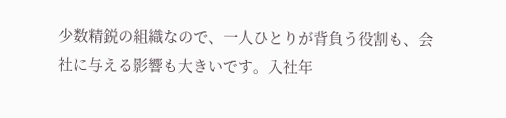少数精鋭の組織なので、一人ひとりが背負う役割も、会社に与える影響も大きいです。入社年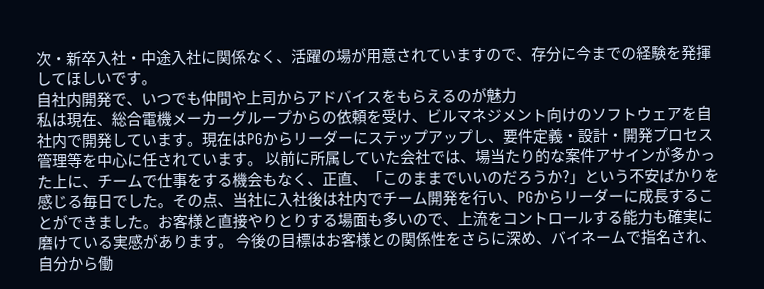次・新卒入社・中途入社に関係なく、活躍の場が用意されていますので、存分に今までの経験を発揮してほしいです。
自社内開発で、いつでも仲間や上司からアドバイスをもらえるのが魅力
私は現在、総合電機メーカーグループからの依頼を受け、ビルマネジメント向けのソフトウェアを自社内で開発しています。現在はPGからリーダーにステップアップし、要件定義・設計・開発プロセス管理等を中心に任されています。 以前に所属していた会社では、場当たり的な案件アサインが多かった上に、チームで仕事をする機会もなく、正直、「このままでいいのだろうか?」という不安ばかりを感じる毎日でした。その点、当社に入社後は社内でチーム開発を行い、PGからリーダーに成長することができました。お客様と直接やりとりする場面も多いので、上流をコントロールする能力も確実に磨けている実感があります。 今後の目標はお客様との関係性をさらに深め、バイネームで指名され、自分から働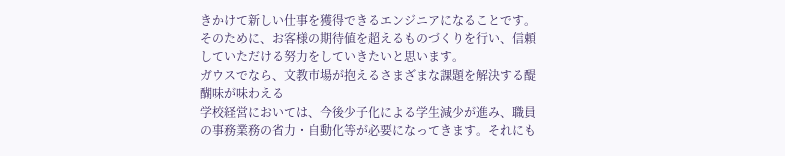きかけて新しい仕事を獲得できるエンジニアになることです。そのために、お客様の期待値を超えるものづくりを行い、信頼していただける努力をしていきたいと思います。
ガウスでなら、文教市場が抱えるさまざまな課題を解決する醍醐味が味わえる
学校経営においては、今後少子化による学生減少が進み、職員の事務業務の省力・自動化等が必要になってきます。それにも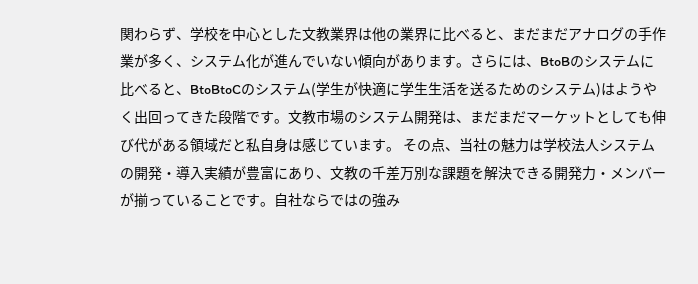関わらず、学校を中心とした文教業界は他の業界に比べると、まだまだアナログの手作業が多く、システム化が進んでいない傾向があります。さらには、BtoBのシステムに比べると、BtoBtoCのシステム(学生が快適に学生生活を送るためのシステム)はようやく出回ってきた段階です。文教市場のシステム開発は、まだまだマーケットとしても伸び代がある領域だと私自身は感じています。 その点、当社の魅力は学校法人システムの開発・導入実績が豊富にあり、文教の千差万別な課題を解決できる開発力・メンバーが揃っていることです。自社ならではの強み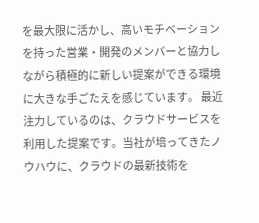を最大限に活かし、高いモチベーションを持った営業・開発のメンバーと協力しながら積極的に新しい提案ができる環境に大きな手ごたえを感じています。 最近注力しているのは、クラウドサービスを利用した提案です。当社が培ってきたノウハウに、クラウドの最新技術を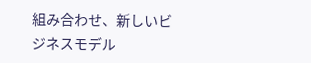組み合わせ、新しいビジネスモデル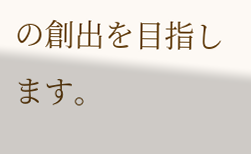の創出を目指します。